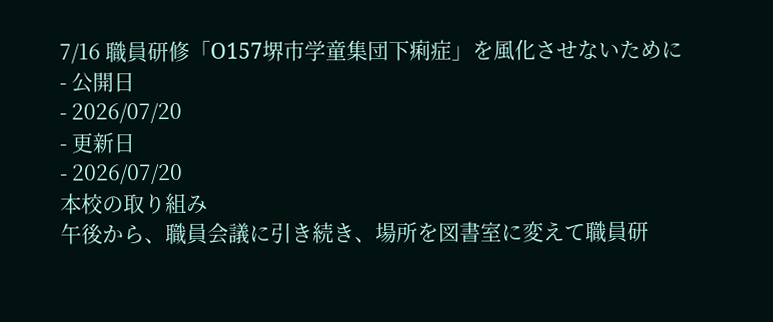7/16 職員研修「O157堺市学童集団下痢症」を風化させないために
- 公開日
- 2026/07/20
- 更新日
- 2026/07/20
本校の取り組み
午後から、職員会議に引き続き、場所を図書室に変えて職員研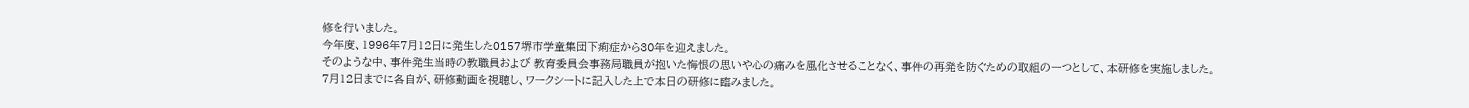修を行いました。
今年度、1996年7月12日に発生したO157堺市学童集団下痢症から30年を迎えました。
そのような中、事件発生当時の教職員および 教育委員会事務局職員が抱いた悔恨の思いや心の痛みを風化させることなく、事件の再発を防ぐための取組の一つとして、本研修を実施しました。
7月12日までに各自が、研修動画を視聴し、ワークシートに記入した上で本日の研修に臨みました。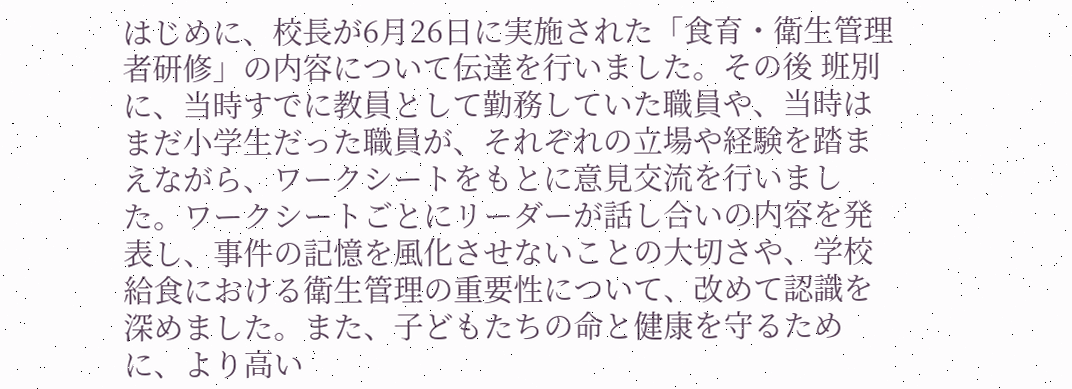はじめに、校長が6月26日に実施された「食育・衛生管理者研修」の内容について伝達を行いました。その後 班別に、当時すでに教員として勤務していた職員や、当時はまだ小学生だった職員が、それぞれの立場や経験を踏まえながら、ワークシートをもとに意見交流を行いました。ワークシートごとにリーダーが話し合いの内容を発表し、事件の記憶を風化させないことの大切さや、学校給食における衛生管理の重要性について、改めて認識を深めました。また、子どもたちの命と健康を守るために、より高い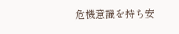危機意識を持ち安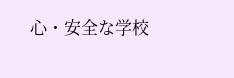心・安全な学校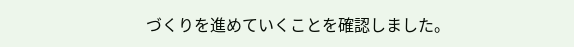づくりを進めていくことを確認しました。